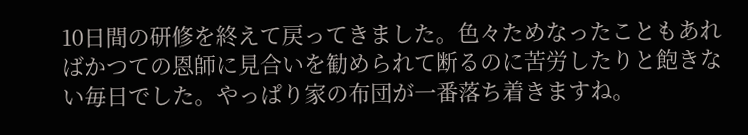10日間の研修を終えて戻ってきました。色々ためなったこともあればかつての恩師に見合いを勧められて断るのに苦労したりと飽きない毎日でした。やっぱり家の布団が一番落ち着きますね。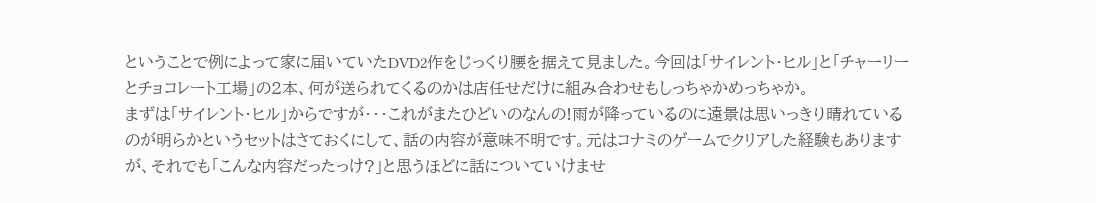ということで例によって家に届いていたDVD2作をじっくり腰を据えて見ました。今回は「サイレント・ヒル」と「チャーリーとチョコレート工場」の2本、何が送られてくるのかは店任せだけに組み合わせもしっちゃかめっちゃか。
まずは「サイレント・ヒル」からですが・・・これがまたひどいのなんの!雨が降っているのに遠景は思いっきり晴れているのが明らかというセットはさておくにして、話の内容が意味不明です。元はコナミのゲームでクリアした経験もありますが、それでも「こんな内容だったっけ?」と思うほどに話についていけませ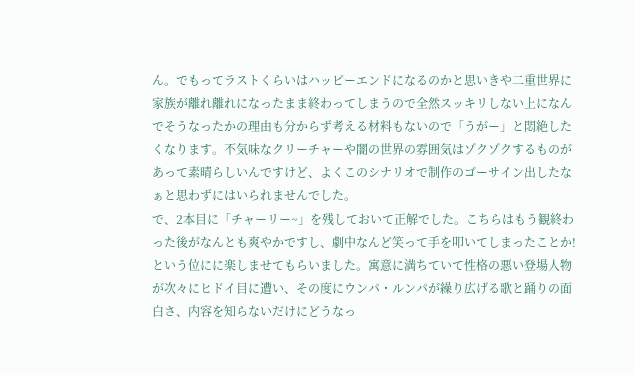ん。でもってラストくらいはハッピーエンドになるのかと思いきや二重世界に家族が離れ離れになったまま終わってしまうので全然スッキリしない上になんでそうなったかの理由も分からず考える材料もないので「うがー」と悶絶したくなります。不気味なクリーチャーや闇の世界の雰囲気はゾクゾクするものがあって素晴らしいんですけど、よくこのシナリオで制作のゴーサイン出したなぁと思わずにはいられませんでした。
で、2本目に「チャーリー~」を残しておいて正解でした。こちらはもう観終わった後がなんとも爽やかですし、劇中なんど笑って手を叩いてしまったことか!という位にに楽しませてもらいました。寓意に満ちていて性格の悪い登場人物が次々にヒドイ目に遭い、その度にウンパ・ルンパが繰り広げる歌と踊りの面白さ、内容を知らないだけにどうなっ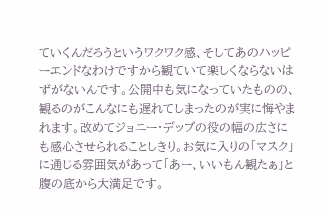ていくんだろうというワクワク感、そしてあのハッピーエンドなわけですから観ていて楽しくならないはずがないんです。公開中も気になっていたものの、観るのがこんなにも遅れてしまったのが実に悔やまれます。改めてジョニー・デップの役の幅の広さにも感心させられることしきり。お気に入りの「マスク」に通じる雰囲気があって「あー、いいもん観たぁ」と腹の底から大満足です。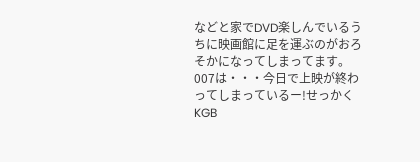などと家でDVD楽しんでいるうちに映画館に足を運ぶのがおろそかになってしまってます。007は・・・今日で上映が終わってしまっているー!せっかくKGB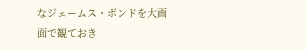なジェームス・ボンドを大画面で観ておき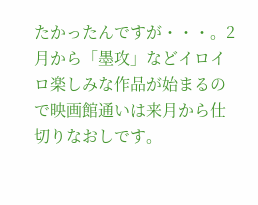たかったんですが・・・。2月から「墨攻」などイロイロ楽しみな作品が始まるので映画館通いは来月から仕切りなおしです。